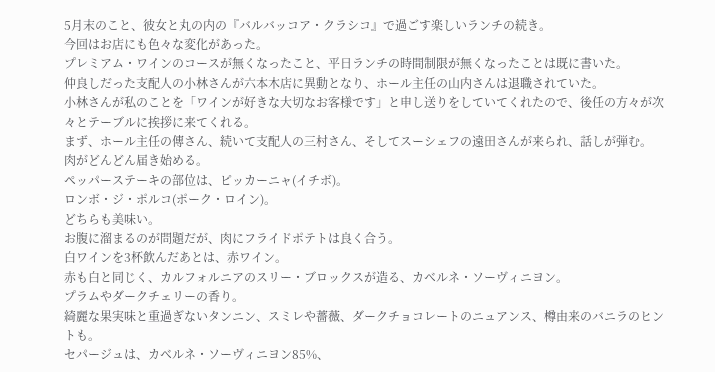5月末のこと、彼女と丸の内の『バルバッコア・クラシコ』で過ごす楽しいランチの続き。
今回はお店にも色々な変化があった。
プレミアム・ワインのコースが無くなったこと、平日ランチの時間制限が無くなったことは既に書いた。
仲良しだった支配人の小林さんが六本木店に異動となり、ホール主任の山内さんは退職されていた。
小林さんが私のことを「ワインが好きな大切なお客様です」と申し送りをしていてくれたので、後任の方々が次々とテーブルに挨拶に来てくれる。
まず、ホール主任の傳さん、続いて支配人の三村さん、そしてスーシェフの遠田さんが来られ、話しが弾む。
肉がどんどん届き始める。
ペッパーステーキの部位は、ピッカーニャ(イチボ)。
ロンボ・ジ・ポルコ(ポーク・ロイン)。
どちらも美味い。
お腹に溜まるのが問題だが、肉にフライドポテトは良く合う。
白ワインを3杯飲んだあとは、赤ワイン。
赤も白と同じく、カルフォルニアのスリー・ブロックスが造る、カベルネ・ソーヴィニヨン。
プラムやダークチェリーの香り。
綺麗な果実味と重過ぎないタンニン、スミレや薔薇、ダークチョコレートのニュアンス、樽由来のバニラのヒントも。
セパージュは、カベルネ・ソーヴィニヨン85%、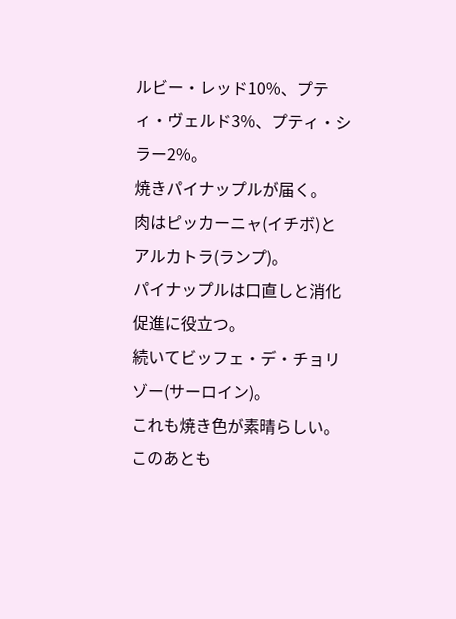ルビー・レッド10%、プティ・ヴェルド3%、プティ・シラー2%。
焼きパイナップルが届く。
肉はピッカーニャ(イチボ)とアルカトラ(ランプ)。
パイナップルは口直しと消化促進に役立つ。
続いてビッフェ・デ・チョリゾー(サーロイン)。
これも焼き色が素晴らしい。
このあとも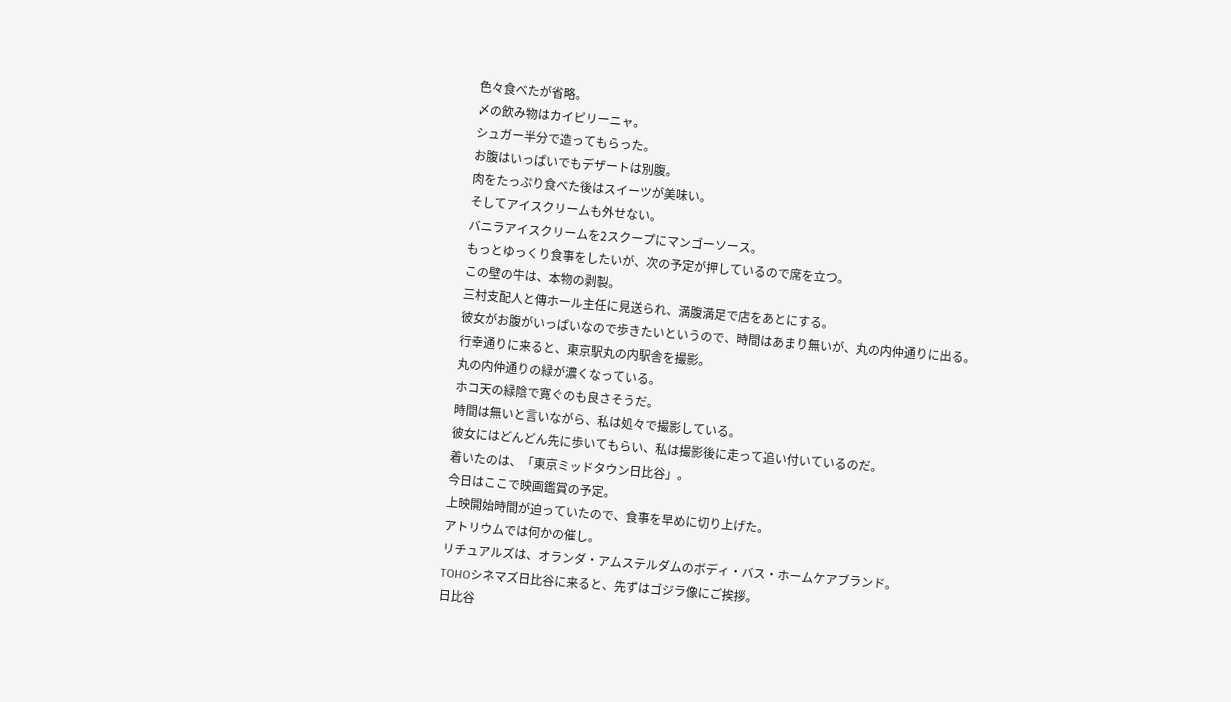色々食べたが省略。
〆の飲み物はカイピリーニャ。
シュガー半分で造ってもらった。
お腹はいっぱいでもデザートは別腹。
肉をたっぷり食べた後はスイーツが美味い。
そしてアイスクリームも外せない。
バニラアイスクリームを2スクープにマンゴーソース。
もっとゆっくり食事をしたいが、次の予定が押しているので席を立つ。
この壁の牛は、本物の剥製。
三村支配人と傳ホール主任に見送られ、満腹満足で店をあとにする。
彼女がお腹がいっぱいなので歩きたいというので、時間はあまり無いが、丸の内仲通りに出る。
行幸通りに来ると、東京駅丸の内駅舎を撮影。
丸の内仲通りの緑が濃くなっている。
ホコ天の緑陰で寛ぐのも良さそうだ。
時間は無いと言いながら、私は処々で撮影している。
彼女にはどんどん先に歩いてもらい、私は撮影後に走って追い付いているのだ。
着いたのは、「東京ミッドタウン日比谷」。
今日はここで映画鑑賞の予定。
上映開始時間が迫っていたので、食事を早めに切り上げた。
アトリウムでは何かの催し。
リチュアルズは、オランダ・アムステルダムのボディ・バス・ホームケアブランド。
TOHOシネマズ日比谷に来ると、先ずはゴジラ像にご挨拶。
日比谷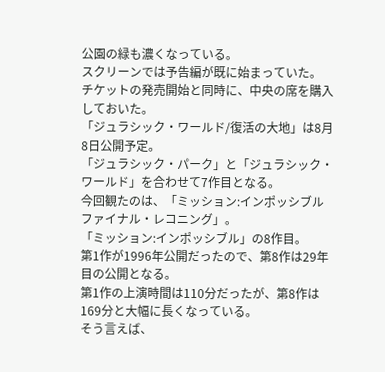公園の緑も濃くなっている。
スクリーンでは予告編が既に始まっていた。
チケットの発売開始と同時に、中央の席を購入しておいた。
「ジュラシック・ワールド/復活の大地」は8月8日公開予定。
「ジュラシック・パーク」と「ジュラシック・ワールド」を合わせて7作目となる。
今回観たのは、「ミッション:インポッシブル ファイナル・レコニング」。
「ミッション:インポッシブル」の8作目。
第1作が1996年公開だったので、第8作は29年目の公開となる。
第1作の上演時間は110分だったが、第8作は169分と大幅に長くなっている。
そう言えば、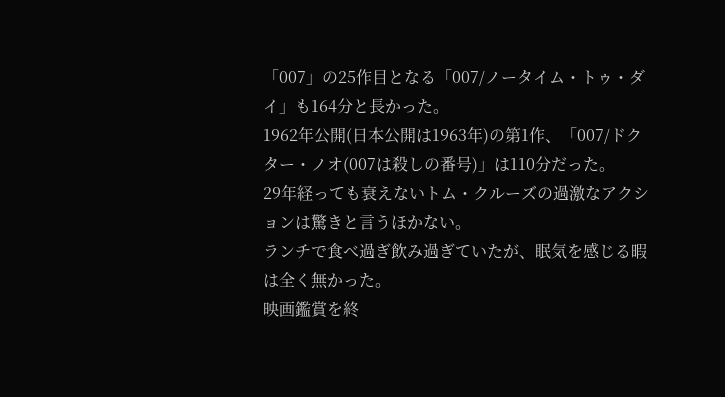「007」の25作目となる「007/ノータイム・トゥ・ダイ」も164分と長かった。
1962年公開(日本公開は1963年)の第1作、「007/ドクター・ノオ(007は殺しの番号)」は110分だった。
29年経っても衰えないトム・クルーズの過激なアクションは驚きと言うほかない。
ランチで食べ過ぎ飲み過ぎていたが、眠気を感じる暇は全く無かった。
映画鑑賞を終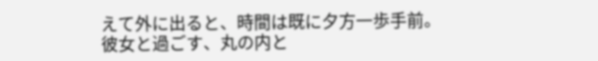えて外に出ると、時間は既に夕方一歩手前。
彼女と過ごす、丸の内と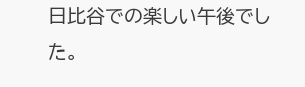日比谷での楽しい午後でした。